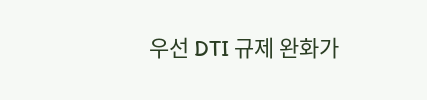우선 DTI 규제 완화가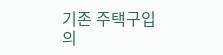기존 주택구입 의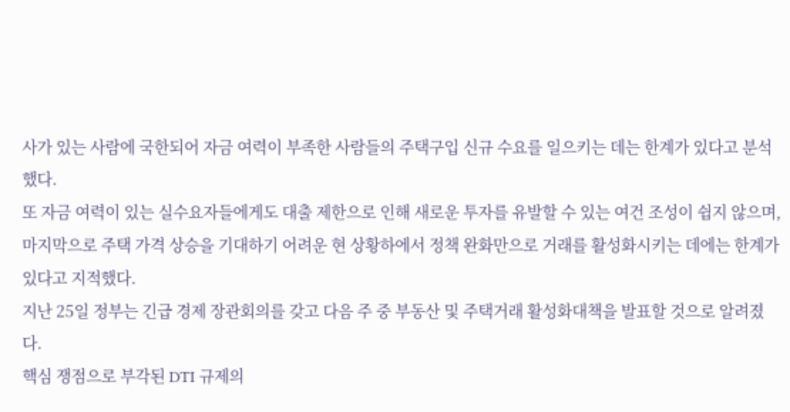사가 있는 사람에 국한되어 자금 여력이 부족한 사람들의 주택구입 신규 수요를 일으키는 데는 한계가 있다고 분석했다.
또 자금 여력이 있는 실수요자들에게도 대출 제한으로 인해 새로운 투자를 유발할 수 있는 여건 조성이 쉽지 않으며, 마지막으로 주택 가격 상승을 기대하기 어려운 현 상황하에서 정책 완화만으로 거래를 활성화시키는 데에는 한계가 있다고 지적했다.
지난 25일 정부는 긴급 경제 장관회의를 갖고 다음 주 중 부동산 및 주택거래 활성화대책을 발표할 것으로 알려졌다.
핵심 쟁점으로 부각된 DTI 규제의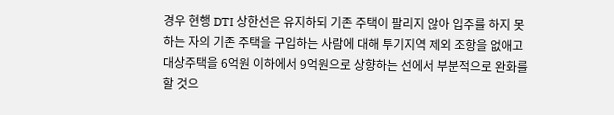경우 현행 DTI 상한선은 유지하되 기존 주택이 팔리지 않아 입주를 하지 못하는 자의 기존 주택을 구입하는 사람에 대해 투기지역 제외 조항을 없애고 대상주택을 6억원 이하에서 9억원으로 상향하는 선에서 부분적으로 완화를 할 것으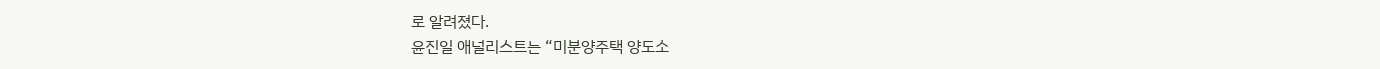로 알려졌다.
윤진일 애널리스트는 “미분양주택 양도소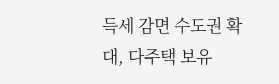득세 감면 수도권 확대, 다주택 보유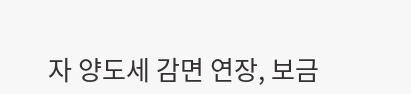자 양도세 감면 연장, 보금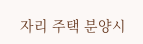자리 주택 분양시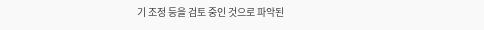기 조정 등을 검토 중인 것으로 파악된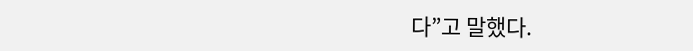다”고 말했다.